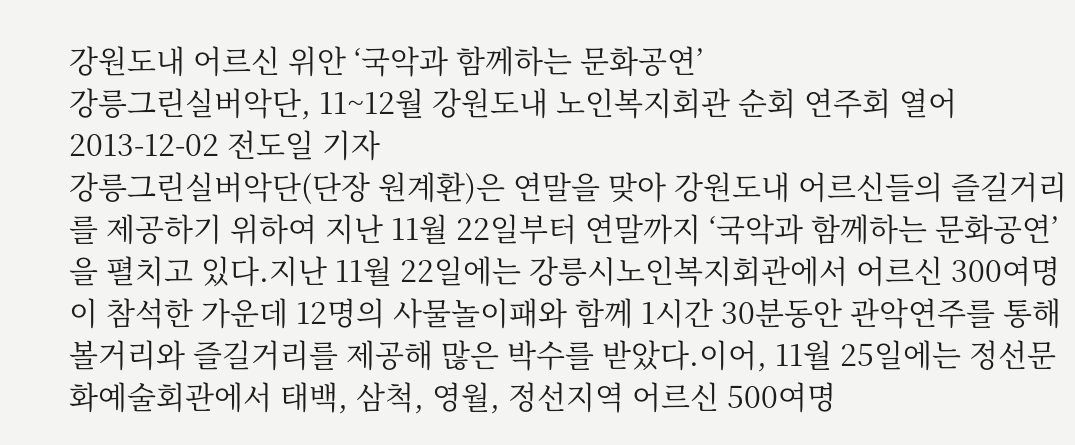강원도내 어르신 위안 ‘국악과 함께하는 문화공연’
강릉그린실버악단, 11~12월 강원도내 노인복지회관 순회 연주회 열어
2013-12-02 전도일 기자
강릉그린실버악단(단장 원계환)은 연말을 맞아 강원도내 어르신들의 즐길거리를 제공하기 위하여 지난 11월 22일부터 연말까지 ‘국악과 함께하는 문화공연’을 펼치고 있다.지난 11월 22일에는 강릉시노인복지회관에서 어르신 300여명이 참석한 가운데 12명의 사물놀이패와 함께 1시간 30분동안 관악연주를 통해 볼거리와 즐길거리를 제공해 많은 박수를 받았다.이어, 11월 25일에는 정선문화예술회관에서 태백, 삼척, 영월, 정선지역 어르신 500여명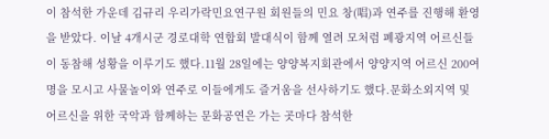이 참석한 가운데 김규리 우리가락민요연구원 회원들의 민요 창(唱)과 연주를 진행해 환영을 받았다. 이날 4개시군 경로대학 연합회 발대식이 함께 열려 모처럼 폐광지역 어르신들이 동참해 성황을 이루기도 했다.11월 28일에는 양양복지회관에서 양양지역 어르신 200여명을 모시고 사물놀이와 연주로 이들에게도 즐거움을 선사하기도 했다.문화소외지역 및 어르신을 위한 국악과 함께하는 문화공연은 가는 곳마다 참석한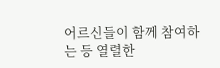어르신들이 함께 참여하는 등 열렬한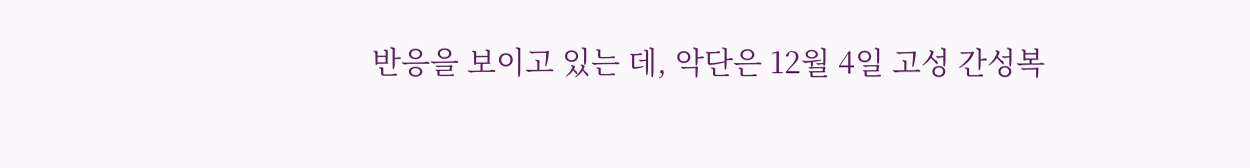반응을 보이고 있는 데, 악단은 12월 4일 고성 간성복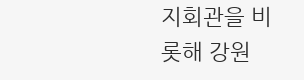지회관을 비롯해 강원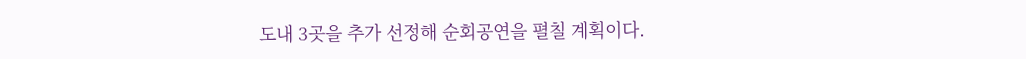도내 3곳을 추가 선정해 순회공연을 펼칠 계획이다.